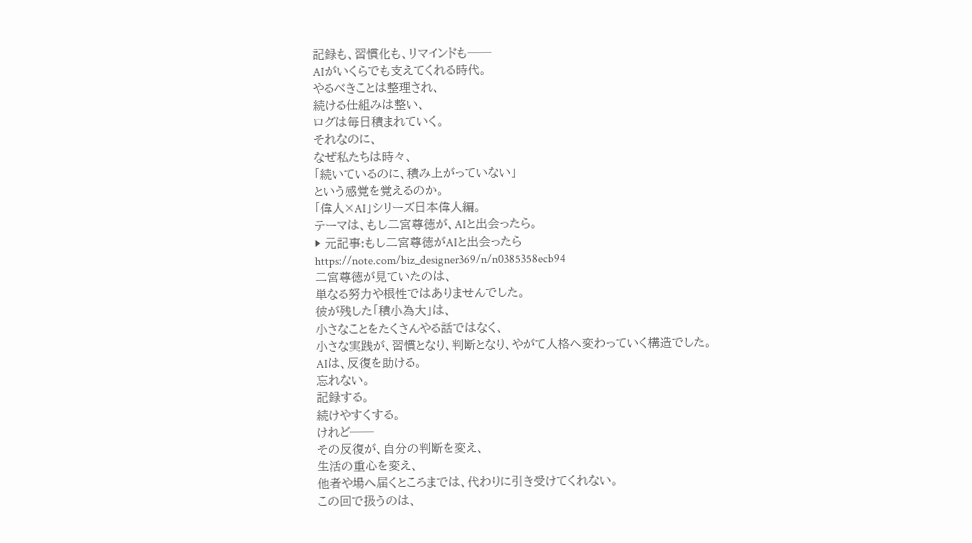記録も、習慣化も、リマインドも──
AIがいくらでも支えてくれる時代。
やるべきことは整理され、
続ける仕組みは整い、
ログは毎日積まれていく。
それなのに、
なぜ私たちは時々、
「続いているのに、積み上がっていない」
という感覚を覚えるのか。
「偉人×AI」シリーズ日本偉人編。
テーマは、もし二宮尊徳が、AIと出会ったら。
▶ 元記事:もし二宮尊徳がAIと出会ったら
https://note.com/biz_designer369/n/n0385358ecb94
二宮尊徳が見ていたのは、
単なる努力や根性ではありませんでした。
彼が残した「積小為大」は、
小さなことをたくさんやる話ではなく、
小さな実践が、習慣となり、判断となり、やがて人格へ変わっていく構造でした。
AIは、反復を助ける。
忘れない。
記録する。
続けやすくする。
けれど──
その反復が、自分の判断を変え、
生活の重心を変え、
他者や場へ届くところまでは、代わりに引き受けてくれない。
この回で扱うのは、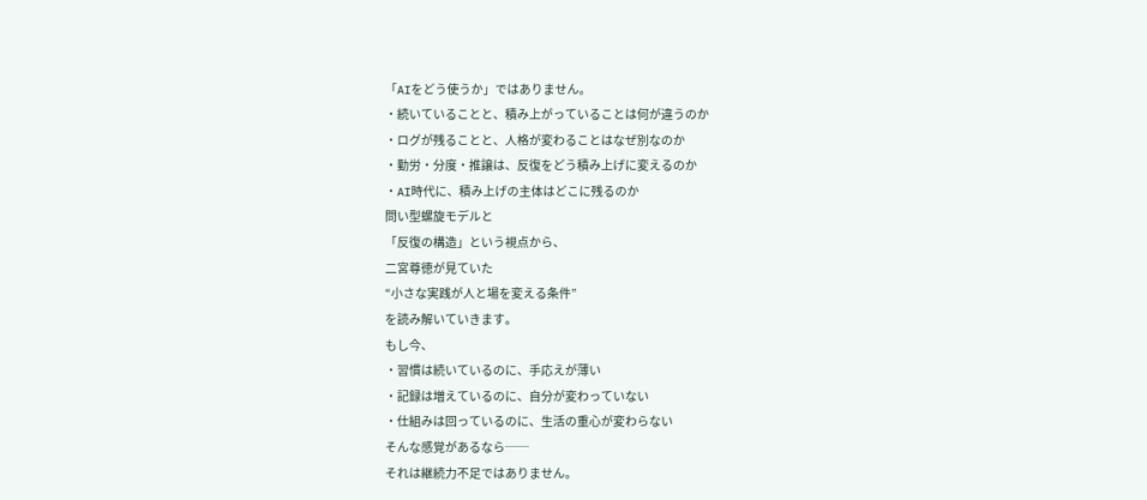「AIをどう使うか」ではありません。
・続いていることと、積み上がっていることは何が違うのか
・ログが残ることと、人格が変わることはなぜ別なのか
・勤労・分度・推譲は、反復をどう積み上げに変えるのか
・AI時代に、積み上げの主体はどこに残るのか
問い型螺旋モデルと
「反復の構造」という視点から、
二宮尊徳が見ていた
“小さな実践が人と場を変える条件”
を読み解いていきます。
もし今、
・習慣は続いているのに、手応えが薄い
・記録は増えているのに、自分が変わっていない
・仕組みは回っているのに、生活の重心が変わらない
そんな感覚があるなら──
それは継続力不足ではありません。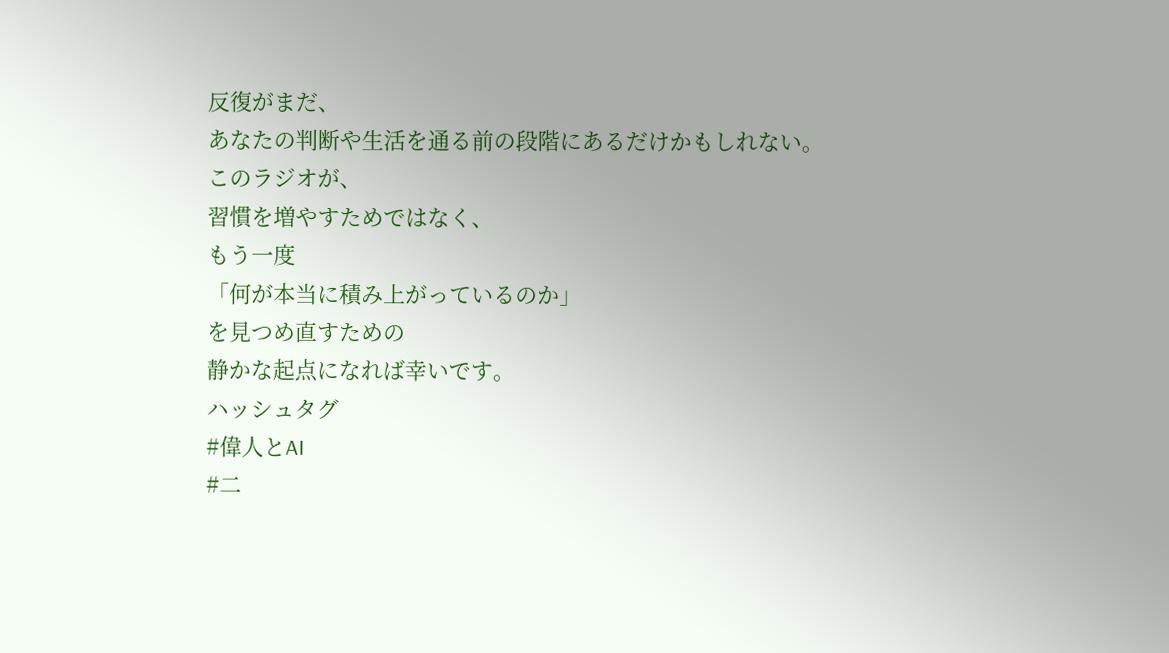反復がまだ、
あなたの判断や生活を通る前の段階にあるだけかもしれない。
このラジオが、
習慣を増やすためではなく、
もう一度
「何が本当に積み上がっているのか」
を見つめ直すための
静かな起点になれば幸いです。
ハッシュタグ
#偉人とAI
#二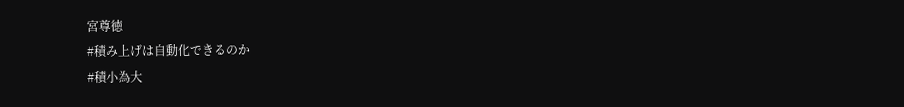宮尊徳
#積み上げは自動化できるのか
#積小為大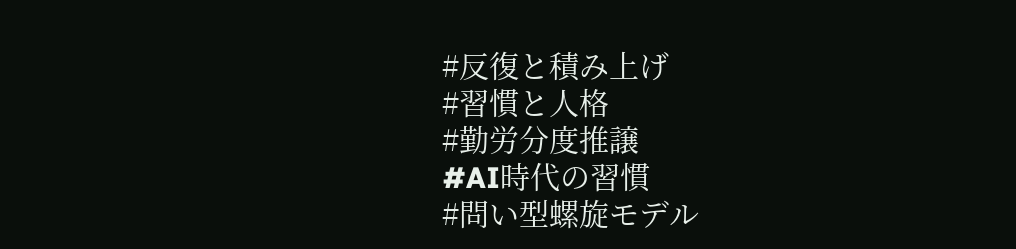#反復と積み上げ
#習慣と人格
#勤労分度推譲
#AI時代の習慣
#問い型螺旋モデル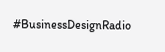#BusinessDesignRadio